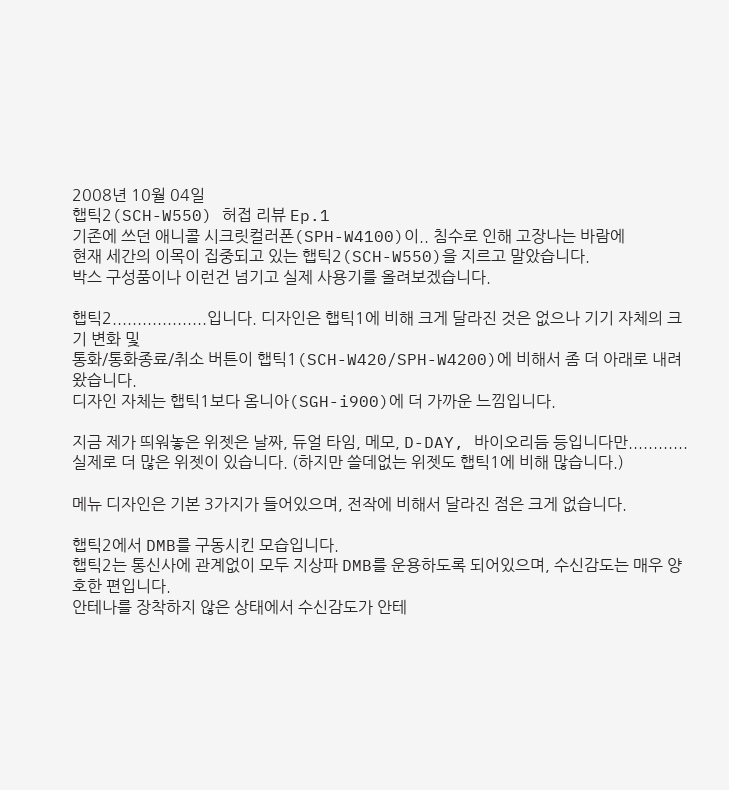2008년 10월 04일
햅틱2(SCH-W550) 허접 리뷰 Ep.1
기존에 쓰던 애니콜 시크릿컬러폰(SPH-W4100)이.. 침수로 인해 고장나는 바람에
현재 세간의 이목이 집중되고 있는 햅틱2(SCH-W550)을 지르고 말았습니다.
박스 구성품이나 이런건 넘기고 실제 사용기를 올려보겠습니다.

햅틱2...................입니다. 디자인은 햅틱1에 비해 크게 달라진 것은 없으나 기기 자체의 크기 변화 및
통화/통화종료/취소 버튼이 햅틱1(SCH-W420/SPH-W4200)에 비해서 좀 더 아래로 내려왔습니다.
디자인 자체는 햅틱1보다 옴니아(SGH-i900)에 더 가까운 느낌입니다.

지금 제가 띄워놓은 위젯은 날짜, 듀얼 타임, 메모, D-DAY, 바이오리듬 등입니다만............
실제로 더 많은 위젯이 있습니다. (하지만 쓸데없는 위젯도 햅틱1에 비해 많습니다.)

메뉴 디자인은 기본 3가지가 들어있으며, 전작에 비해서 달라진 점은 크게 없습니다.

햅틱2에서 DMB를 구동시킨 모습입니다.
햅틱2는 통신사에 관계없이 모두 지상파 DMB를 운용하도록 되어있으며, 수신감도는 매우 양호한 편입니다.
안테나를 장착하지 않은 상태에서 수신감도가 안테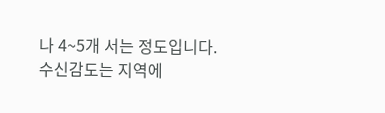나 4~5개 서는 정도입니다.
수신감도는 지역에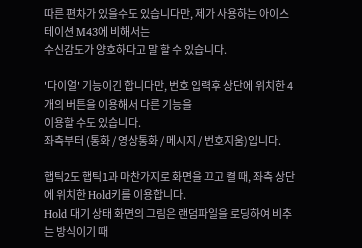따른 편차가 있을수도 있습니다만, 제가 사용하는 아이스테이션 M43에 비해서는
수신감도가 양호하다고 말 할 수 있습니다.

'다이얼' 기능이긴 합니다만, 번호 입력후 상단에 위치한 4개의 버튼을 이용해서 다른 기능을
이용할 수도 있습니다.
좌측부터 (통화 / 영상통화 / 메시지 / 번호지움)입니다.

햅틱2도 햅틱1과 마찬가지로 화면을 끄고 켤 때, 좌측 상단에 위치한 Hold키를 이용합니다.
Hold 대기 상태 화면의 그림은 랜덤파일을 로딩하여 비추는 방식이기 때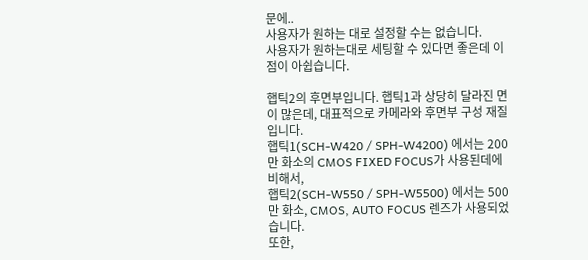문에..
사용자가 원하는 대로 설정할 수는 없습니다.
사용자가 원하는대로 세팅할 수 있다면 좋은데 이 점이 아쉽습니다.

햅틱2의 후면부입니다. 햅틱1과 상당히 달라진 면이 많은데, 대표적으로 카메라와 후면부 구성 재질입니다.
햅틱1(SCH-W420 / SPH-W4200) 에서는 200만 화소의 CMOS FIXED FOCUS가 사용된데에 비해서,
햅틱2(SCH-W550 / SPH-W5500) 에서는 500만 화소, CMOS, AUTO FOCUS 렌즈가 사용되었습니다.
또한,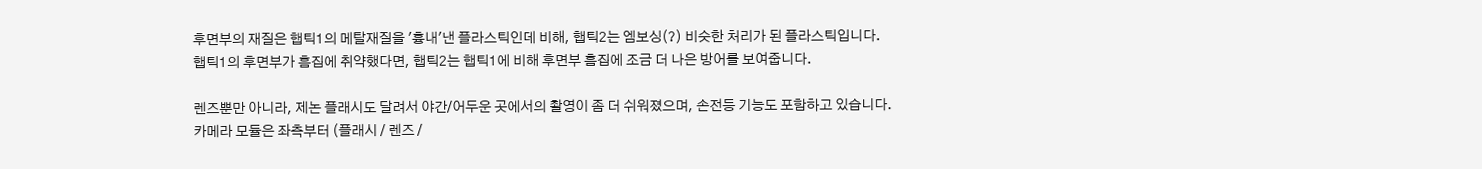후면부의 재질은 햅틱1의 메탈재질을 '흉내'낸 플라스틱인데 비해, 햅틱2는 엠보싱(?) 비슷한 처리가 된 플라스틱입니다.
햅틱1의 후면부가 흠집에 취약했다면, 햅틱2는 햅틱1에 비해 후면부 흠집에 조금 더 나은 방어를 보여줍니다.

렌즈뿐만 아니라, 제논 플래시도 달려서 야간/어두운 곳에서의 촬영이 좀 더 쉬워졌으며, 손전등 기능도 포함하고 있습니다.
카메라 모듈은 좌측부터 (플래시 / 렌즈 /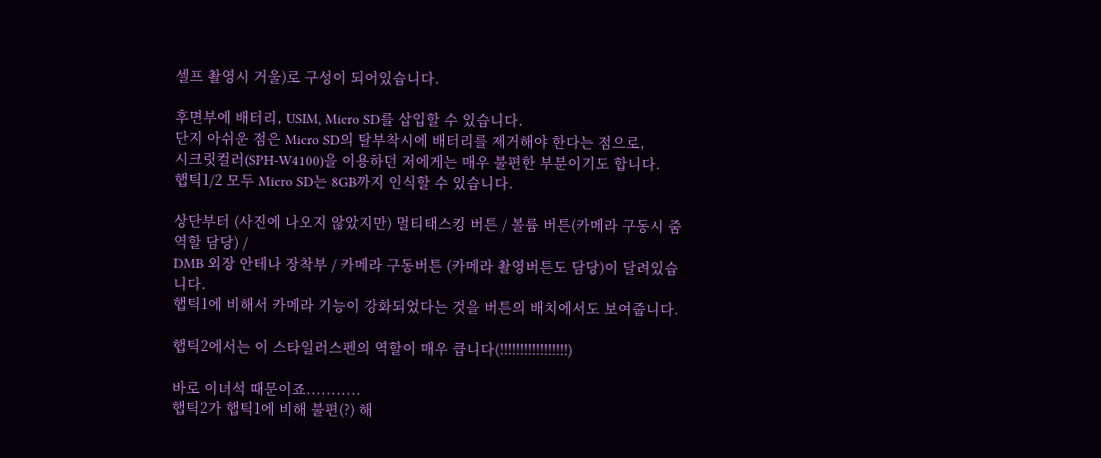셀프 촬영시 거울)로 구성이 되어있습니다.

후면부에 배터리, USIM, Micro SD를 삽입할 수 있습니다.
단지 아쉬운 점은 Micro SD의 탈부착시에 배터리를 제거해야 한다는 점으로,
시크릿컬러(SPH-W4100)을 이용하던 저에게는 매우 불편한 부분이기도 합니다.
햅틱1/2 모두 Micro SD는 8GB까지 인식할 수 있습니다.

상단부터 (사진에 나오지 않았지만) 멀티태스킹 버튼 / 볼륨 버튼(카메라 구동시 줌 역할 담당) /
DMB 외장 안테나 장착부 / 카메라 구동버튼 (카메라 촬영버튼도 담당)이 달려있습니다.
햅틱1에 비해서 카메라 기능이 강화되었다는 것을 버튼의 배치에서도 보여줍니다.

햅틱2에서는 이 스타일러스펜의 역할이 매우 큽니다(!!!!!!!!!!!!!!!!!)

바로 이녀석 때문이죠...........
햅틱2가 햅틱1에 비해 불편(?) 해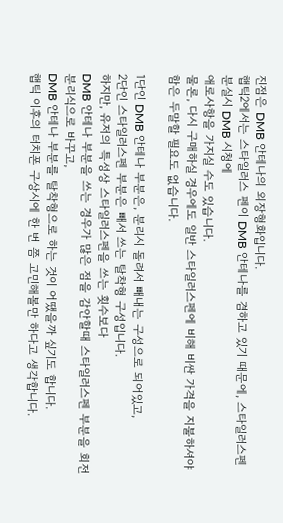진점은 DMB 안테나의 외장형화입니다.
햅틱2에서는 스타일러스 펜이 DMB 안테나를 겸하고 있기 때문에, 스타일러스펜 분실시 DMB 시청에
애로사항을 가지실 수도 있습니다.
물론, 다시 구매하실 경우에도 일반 스타일러스펜에 비해 비싼 가격을 지불하셔야 함은 두말할 필요도 없습니다.

1단인 DMB 안테나 부분은, 분리시 돌려서 빼내는 구성으로 되어있고,
2단인 스타일러스펜 부분은 빼서 쓰는 탈착형 구성입니다.
하지만, 유저의 특성상 스타일러스펜을 쓰는 횟수보다
DMB 안테나 부분을 쓰는 경우가 많은 점을 감안할때 스타일러스펜 부분을 회전 분리식으로 바꾸고,
DMB 안테나 부분를 탈착형으로 하는 것이 어땠을까 싶기도 합니다.
햅틱 이후의 터치폰 구상시에 한 번 쯤 고민해볼만 하다고 생각합니다.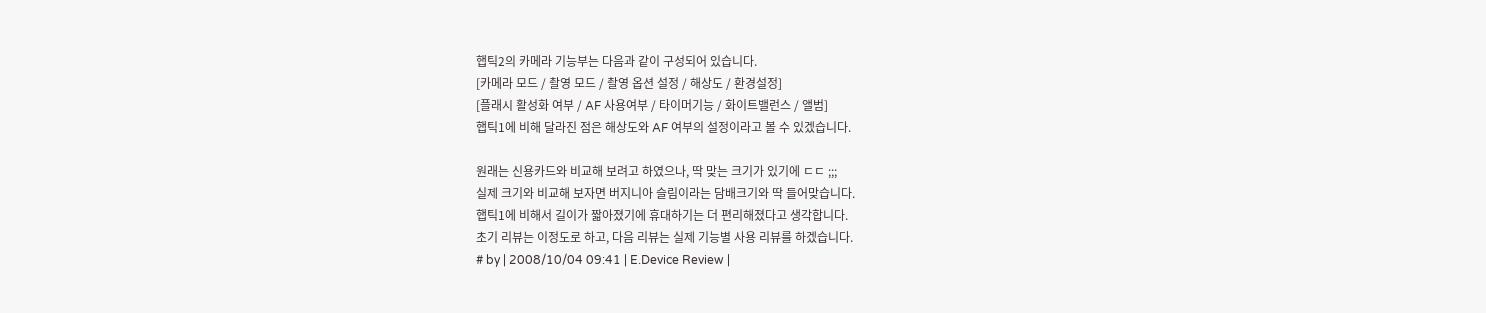햅틱2의 카메라 기능부는 다음과 같이 구성되어 있습니다.
[카메라 모드 / 촬영 모드 / 촬영 옵션 설정 / 해상도 / 환경설정]
[플래시 활성화 여부 / AF 사용여부 / 타이머기능 / 화이트밸런스 / 앨범]
햅틱1에 비해 달라진 점은 해상도와 AF 여부의 설정이라고 볼 수 있겠습니다.

원래는 신용카드와 비교해 보려고 하였으나, 딱 맞는 크기가 있기에 ㄷㄷ ;;;
실제 크기와 비교해 보자면 버지니아 슬림이라는 담배크기와 딱 들어맞습니다.
햅틱1에 비해서 길이가 짧아졌기에 휴대하기는 더 편리해졌다고 생각합니다.
초기 리뷰는 이정도로 하고, 다음 리뷰는 실제 기능별 사용 리뷰를 하겠습니다.
# by | 2008/10/04 09:41 | E.Device Review |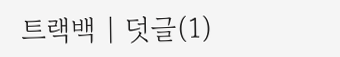트랙백 | 덧글(1)